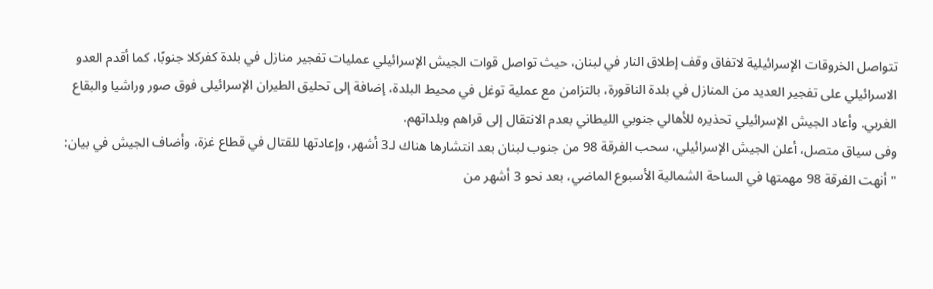تتواصل الخروقات الإسرائيلية لاتفاق وقف إطلاق النار في لبنان، حيث تواصل قوات الجيش الإسرائيلي عمليات تفجير منازل في بلدة كفركلا جنوبًا، كما أقدم العدو الاسرائيلي على تفجير العديد من المنازل في بلدة الناقورة، بالتزامن مع عملية توغل في محيط البلدة، إضافة إلى تحليق الطيران الإسرائيلى فوق صور وراشيا والبقاع الغربي. وأعاد الجيش الإسرائيلي تحذيره للأهالي جنوبي الليطاني بعدم الانتقال إلى قراهم وبلداتهم.
وفى سياق متصل، أعلن الجيش الإسرائيلي، سحب الفرقة 98 من جنوب لبنان بعد انتشارها هناك لـ3 أشهر، وإعادتها للقتال في قطاع غزة، وأضاف الجيش في بيان: "أنهت الفرقة 98 مهمتها في الساحة الشمالية الأسبوع الماضي، بعد نحو 3 أشهر من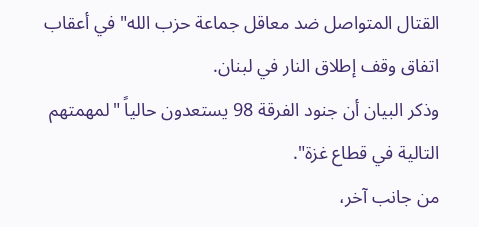القتال المتواصل ضد معاقل جماعة حزب الله" في أعقاب اتفاق وقف إطلاق النار في لبنان.
وذكر البيان أن جنود الفرقة 98 يستعدون حالياً "لمهمتهم التالية في قطاع غزة".
من جانب آخر،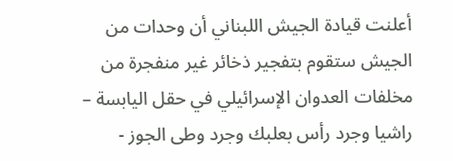أعلنت قيادة الجيش اللبناني أن وحدات من الجيش ستقوم بتفجير ذخائر غير منفجرة من مخلفات العدوان الإسرائيلي في حقل اليابسة – راشيا وجرد رأس بعلبك وجرد وطى الجوز -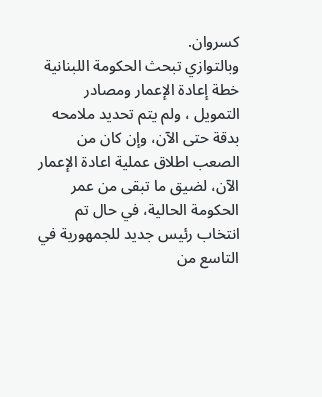كسروان.
وبالتوازي تبحث الحكومة اللبنانية خطة إعادة الإعمار ومصادر التمويل ، ولم يتم تحديد ملامحه بدقة حتى الآن، وإن كان من الصعب اطلاق عملية اعادة الإعمار الآن، لضيق ما تبقى من عمر الحكومة الحالية، في حال تم انتخاب رئيس جديد للجمهورية في التاسع من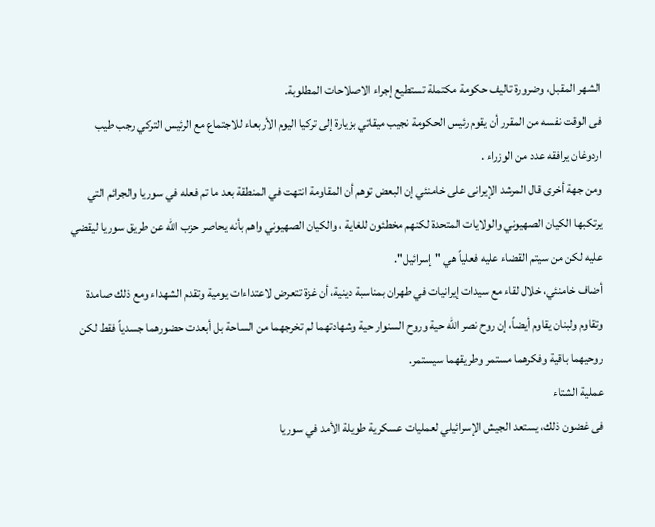الشهر المقبل، وضرورة تاليف حكومة مكتملة تستطيع إجراء الاصلاحات المطلوبة.
فى الوقت نفسه من المقرر أن يقوم رئيس الحكومة نجيب ميقاتي بزيارة إلى تركيا اليوم الأربعاء للاجتماع مع الرئيس التركي رجب طيب اردوغان يرافقه عدد من الوزراء .
ومن جهة أخرى قال المرشد الإيرانى على خامنئي إن البعض توهم أن المقاومة انتهت في المنطقة بعد ما تم فعله في سوريا والجرائم التي يرتكبها الكيان الصهيوني والولايات المتحدة لكنهم مخطئون للغاية ، والكيان الصهيوني واهم بأنه يحاصر حزب الله عن طريق سوريا ليقضي عليه لكن من سيتم القضاء عليه فعلياً هي "إسرائيل".
أضاف خامنئي، خلال لقاء مع سيدات إيرانيات في طهران بمناسبة دينية، أن غزة تتعرض لاعتداءات يومية وتقدم الشهداء ومع ذلك صامدة وتقاوم ولبنان يقاوم أيضاً، إن روح نصر الله حية وروح السنوار حية وشهادتهما لم تخرجهما من الساحة بل أبعدت حضورهما جسدياً فقط لكن روحيهما باقية وفكرهما مستمر وطريقهما سيستمر.
عملية الشتاء
فى غضون ذلك، يستعد الجيش الإسرائيلي لعمليات عسكرية طويلة الأمد في سوريا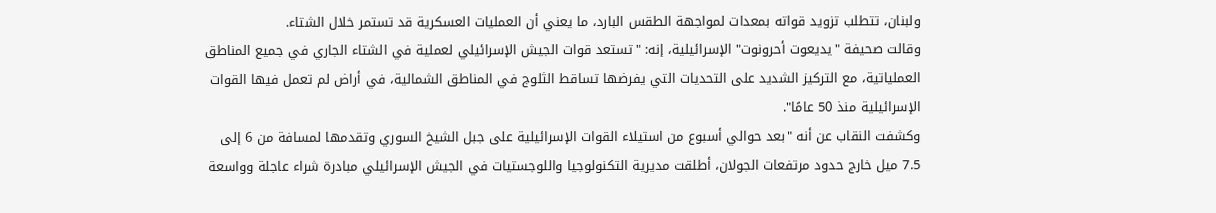ولبنان، تتطلب تزويد قواته بمعدات لمواجهة الطقس البارد، ما يعني أن العمليات العسكرية قد تستمر خلال الشتاء.
وقالت صحيفة "يديعوت أحرونوت" الإسرائيلية، إنه: "تستعد قوات الجيش الإسرائيلي لعملية في الشتاء الجاري في جميع المناطق العملياتية، مع التركيز الشديد على التحديات التي يفرضها تساقط الثلوج في المناطق الشمالية، في أراض لم تعمل فيها القوات الإسرائيلية منذ 50 عامًا".
وكشفت النقاب عن أنه "بعد حوالي أسبوع من استيلاء القوات الإسرائيلية على جبل الشيخ السوري وتقدمها لمسافة من 6 إلى 7.5 ميل خارج حدود مرتفعات الجولان، أطلقت مديرية التكنولوجيا واللوجستيات في الجيش الإسرائيلي مبادرة شراء عاجلة وواسعة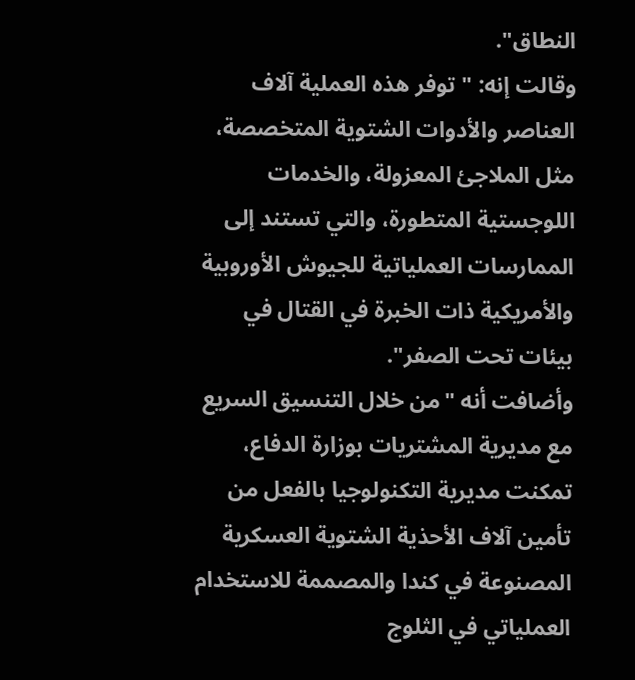النطاق".
وقالت إنه: "توفر هذه العملية آلاف العناصر والأدوات الشتوية المتخصصة، مثل الملاجئ المعزولة، والخدمات اللوجستية المتطورة، والتي تستند إلى الممارسات العملياتية للجيوش الأوروبية والأمريكية ذات الخبرة في القتال في بيئات تحت الصفر".
وأضافت أنه "من خلال التنسيق السريع مع مديرية المشتريات بوزارة الدفاع، تمكنت مديرية التكنولوجيا بالفعل من تأمين آلاف الأحذية الشتوية العسكرية المصنوعة في كندا والمصممة للاستخدام العملياتي في الثلوج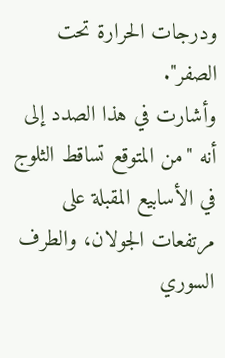ودرجات الحرارة تحت الصفر".
وأشارت في هذا الصدد إلى أنه "من المتوقع تساقط الثلوج في الأسابيع المقبلة على مرتفعات الجولان، والطرف السوري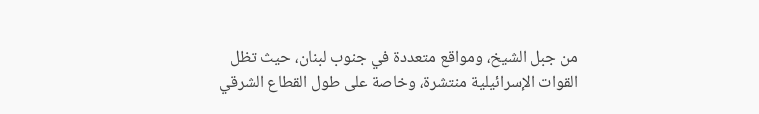من جبل الشيخ، ومواقع متعددة في جنوب لبنان، حيث تظل القوات الإسرائيلية منتشرة، وخاصة على طول القطاع الشرقي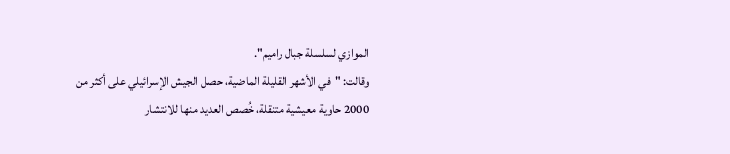الموازي لسلسلة جبال راميم".
وقالت: "في الأشهر القليلة الماضية، حصل الجيش الإسرائيلي على أكثر من 2000 حاوية معيشية متنقلة، خُصص العديد منها للانتشار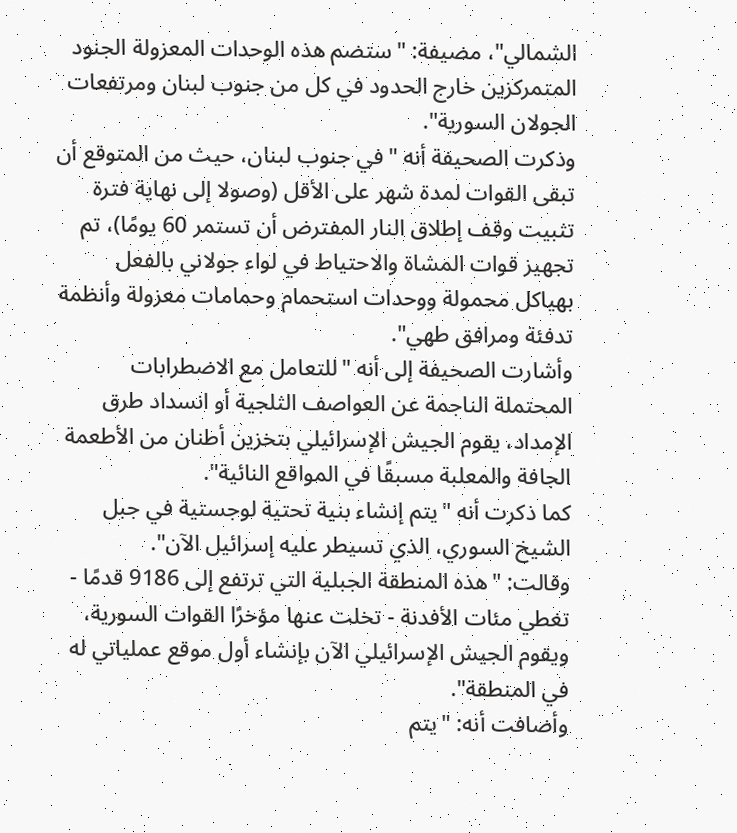الشمالي"، مضيفة: "ستضم هذه الوحدات المعزولة الجنود المتمركزين خارج الحدود في كل من جنوب لبنان ومرتفعات الجولان السورية".
وذكرت الصحيفة أنه "في جنوب لبنان، حيث من المتوقع أن تبقى القوات لمدة شهر على الأقل (وصولا إلى نهاية فترة تثبيت وقف إطلاق النار المفترض أن تستمر 60 يومًا)، تم تجهيز قوات المشاة والاحتياط في لواء جولاني بالفعل بهياكل محمولة ووحدات استحمام وحمامات معزولة وأنظمة تدفئة ومرافق طهي".
وأشارت الصحيفة إلى أنه "للتعامل مع الاضطرابات المحتملة الناجمة عن العواصف الثلجية أو انسداد طرق الإمداد، يقوم الجيش الإسرائيلي بتخزين أطنان من الأطعمة الجافة والمعلبة مسبقًا في المواقع النائية".
كما ذكرت أنه "يتم إنشاء بنية تحتية لوجستية في جبل الشيخ السوري، الذي تسيطر عليه إسرائيل الآن".
وقالت: "هذه المنطقة الجبلية التي ترتفع إلى 9186 قدمًا - تغطي مئات الأفدنة - تخلت عنها مؤخرًا القوات السورية، ويقوم الجيش الإسرائيلي الآن بإنشاء أول موقع عملياتي له في المنطقة".
وأضافت أنه: "يتم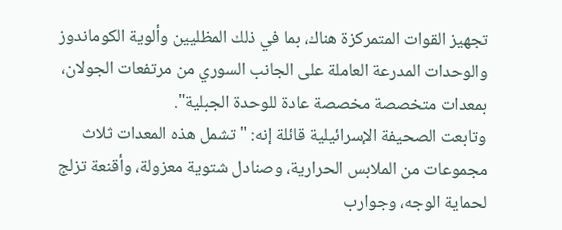تجهيز القوات المتمركزة هناك، بما في ذلك المظليين وألوية الكوماندوز والوحدات المدرعة العاملة على الجانب السوري من مرتفعات الجولان، بمعدات متخصصة مخصصة عادة للوحدة الجبلية".
وتابعت الصحيفة الإسرائيلية قائلة إنه: "تشمل هذه المعدات ثلاث مجموعات من الملابس الحرارية، وصنادل شتوية معزولة، وأقنعة تزلج لحماية الوجه، وجوارب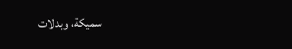سميكة، وبدلات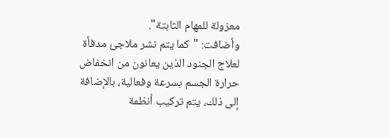معزولة للمهام الثابتة".
وأضافت: "كما يتم نشر ملاجئ مدفأة لعلاج الجنود الذين يعانون من انخفاض حرارة الجسم بسرعة وفعالية، بالإضافة إلى ذلك، يتم تركيب أنظمة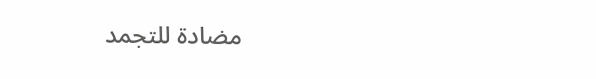مضادة للتجمد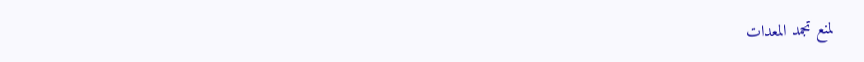لمنع تجمد المعدات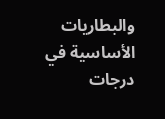والبطاريات الأساسية في درجات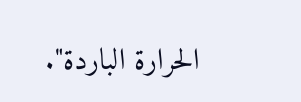الحرارة الباردة".